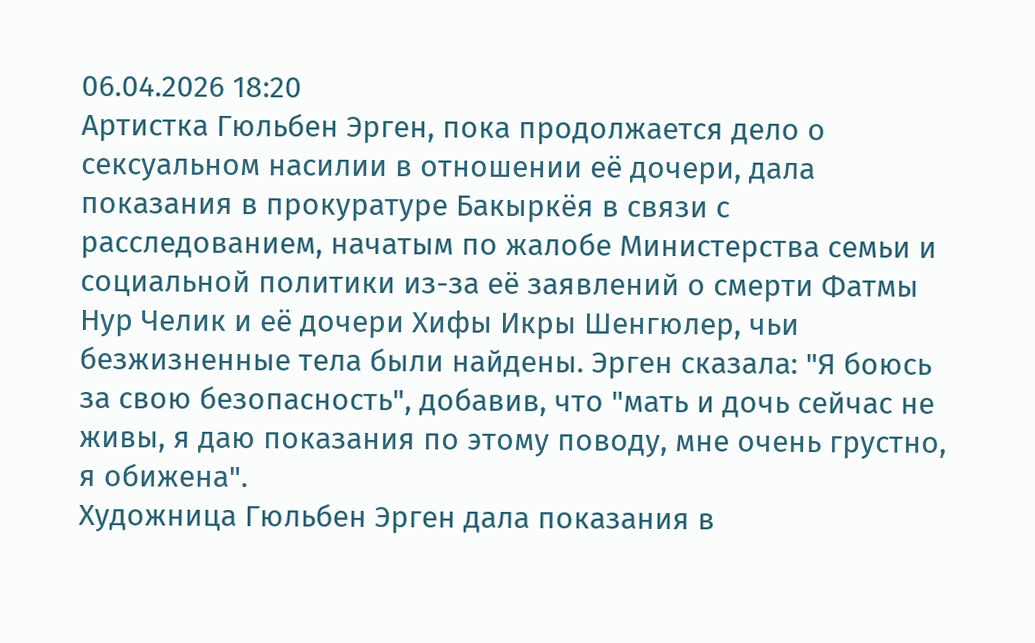06.04.2026 18:20
Артистка Гюльбен Эрген, пока продолжается дело о сексуальном насилии в отношении её дочери, дала показания в прокуратуре Бакыркёя в связи с расследованием, начатым по жалобе Министерства семьи и социальной политики из-за её заявлений о смерти Фатмы Нур Челик и её дочери Хифы Икры Шенгюлер, чьи безжизненные тела были найдены. Эрген сказала: "Я боюсь за свою безопасность", добавив, что "мать и дочь сейчас не живы, я даю показания по этому поводу, мне очень грустно, я обижена".
Художница Гюльбен Эрген дала показания в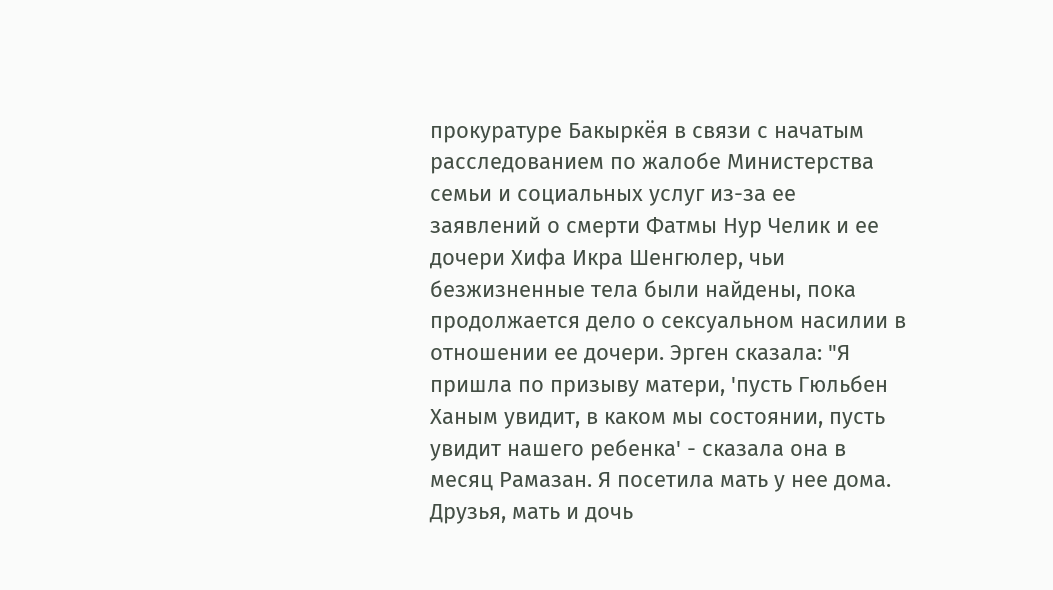прокуратуре Бакыркёя в связи с начатым расследованием по жалобе Министерства семьи и социальных услуг из-за ее заявлений о смерти Фатмы Нур Челик и ее дочери Хифа Икра Шенгюлер, чьи безжизненные тела были найдены, пока продолжается дело о сексуальном насилии в отношении ее дочери. Эрген сказала: "Я пришла по призыву матери, 'пусть Гюльбен Ханым увидит, в каком мы состоянии, пусть увидит нашего ребенка' - сказала она в месяц Рамазан. Я посетила мать у нее дома. Друзья, мать и дочь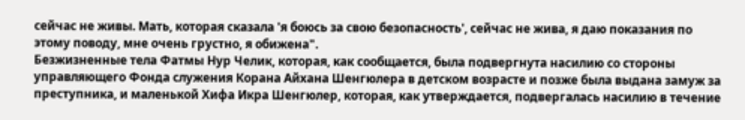сейчас не живы. Мать, которая сказала 'я боюсь за свою безопасность', сейчас не жива, я даю показания по этому поводу, мне очень грустно, я обижена".
Безжизненные тела Фатмы Нур Челик, которая, как сообщается, была подвергнута насилию со стороны управляющего Фонда служения Корана Айхана Шенгюлера в детском возрасте и позже была выдана замуж за преступника, и маленькой Хифа Икра Шенгюлер, которая, как утверждается, подвергалась насилию в течение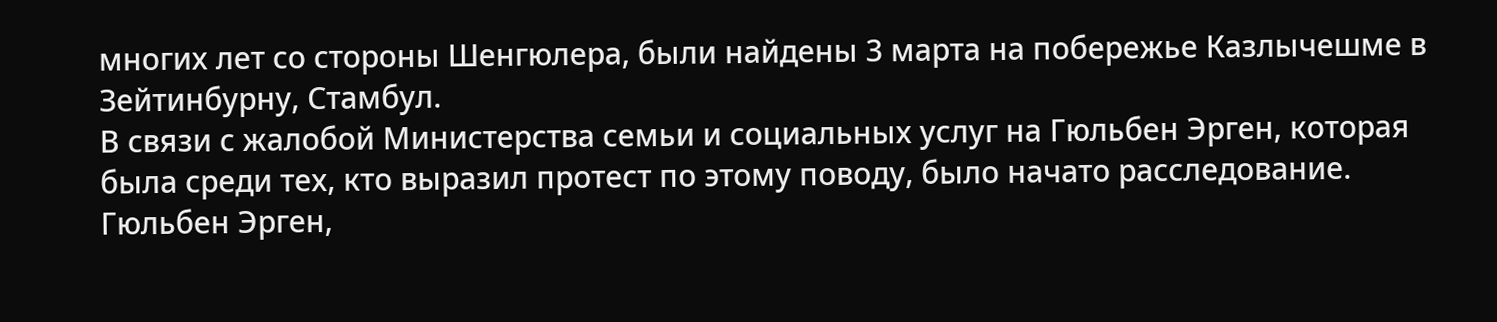многих лет со стороны Шенгюлера, были найдены 3 марта на побережье Казлычешме в Зейтинбурну, Стамбул.
В связи с жалобой Министерства семьи и социальных услуг на Гюльбен Эрген, которая была среди тех, кто выразил протест по этому поводу, было начато расследование.
Гюльбен Эрген,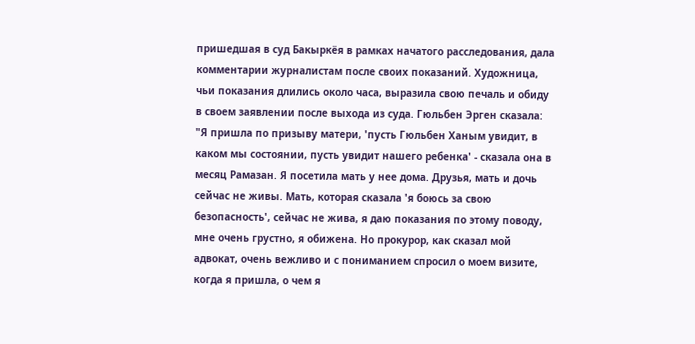пришедшая в суд Бакыркёя в рамках начатого расследования, дала комментарии журналистам после своих показаний. Художница, чьи показания длились около часа, выразила свою печаль и обиду в своем заявлении после выхода из суда. Гюльбен Эрген сказала:
"Я пришла по призыву матери, 'пусть Гюльбен Ханым увидит, в каком мы состоянии, пусть увидит нашего ребенка' - сказала она в месяц Рамазан. Я посетила мать у нее дома. Друзья, мать и дочь сейчас не живы. Мать, которая сказала 'я боюсь за свою безопасность', сейчас не жива, я даю показания по этому поводу, мне очень грустно, я обижена. Но прокурор, как сказал мой адвокат, очень вежливо и с пониманием спросил о моем визите, когда я пришла, о чем я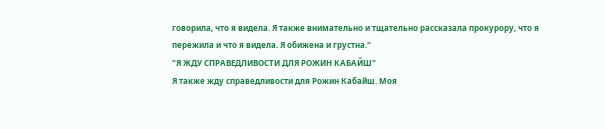говорила, что я видела. Я также внимательно и тщательно рассказала прокурору, что я пережила и что я видела. Я обижена и грустна."
"Я ЖДУ СПРАВЕДЛИВОСТИ ДЛЯ РОЖИН КАБАЙШ"
Я также жду справедливости для Рожин Кабайш. Моя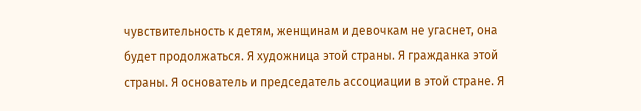чувствительность к детям, женщинам и девочкам не угаснет, она будет продолжаться. Я художница этой страны. Я гражданка этой страны. Я основатель и председатель ассоциации в этой стране. Я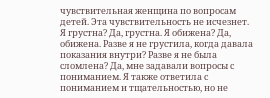чувствительная женщина по вопросам детей. Эта чувствительность не исчезнет. Я грустна? Да, грустна. Я обижена? Да, обижена. Разве я не грустила, когда давала показания внутри? Разве я не была сломлена? Да, мне задавали вопросы с пониманием. Я также ответила с пониманием и тщательностью, но не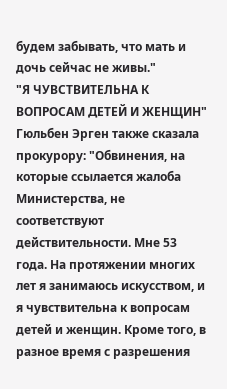будем забывать, что мать и дочь сейчас не живы."
"Я ЧУВСТВИТЕЛЬНА К ВОПРОСАМ ДЕТЕЙ И ЖЕНЩИН"
Гюльбен Эрген также сказала прокурору: "Обвинения, на которые ссылается жалоба Министерства, не соответствуют действительности. Мне 53 года. На протяжении многих лет я занимаюсь искусством, и я чувствительна к вопросам детей и женщин. Кроме того, в разное время с разрешения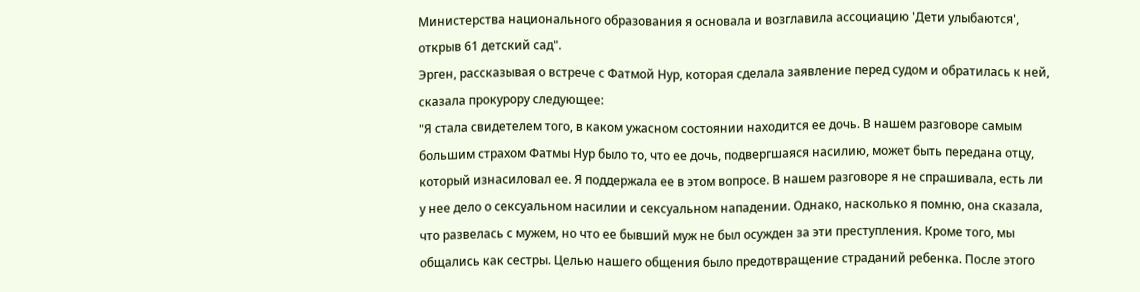Министерства национального образования я основала и возглавила ассоциацию 'Дети улыбаются', открыв 61 детский сад".
Эрген, рассказывая о встрече с Фатмой Нур, которая сделала заявление перед судом и обратилась к ней, сказала прокурору следующее:
"Я стала свидетелем того, в каком ужасном состоянии находится ее дочь. В нашем разговоре самым большим страхом Фатмы Нур было то, что ее дочь, подвергшаяся насилию, может быть передана отцу, который изнасиловал ее. Я поддержала ее в этом вопросе. В нашем разговоре я не спрашивала, есть ли у нее дело о сексуальном насилии и сексуальном нападении. Однако, насколько я помню, она сказала, что развелась с мужем, но что ее бывший муж не был осужден за эти преступления. Кроме того, мы общались как сестры. Целью нашего общения было предотвращение страданий ребенка. После этого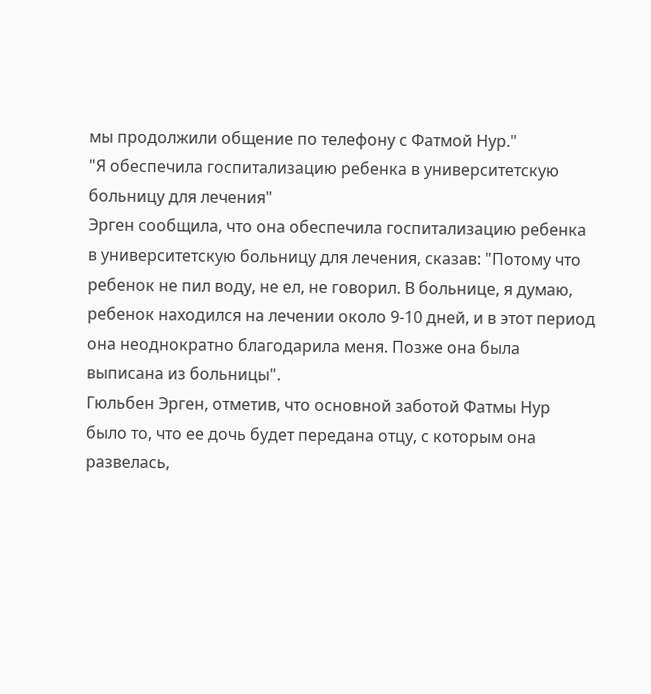мы продолжили общение по телефону с Фатмой Нур."
"Я обеспечила госпитализацию ребенка в университетскую больницу для лечения"
Эрген сообщила, что она обеспечила госпитализацию ребенка в университетскую больницу для лечения, сказав: "Потому что ребенок не пил воду, не ел, не говорил. В больнице, я думаю, ребенок находился на лечении около 9-10 дней, и в этот период она неоднократно благодарила меня. Позже она была выписана из больницы".
Гюльбен Эрген, отметив, что основной заботой Фатмы Нур было то, что ее дочь будет передана отцу, с которым она развелась,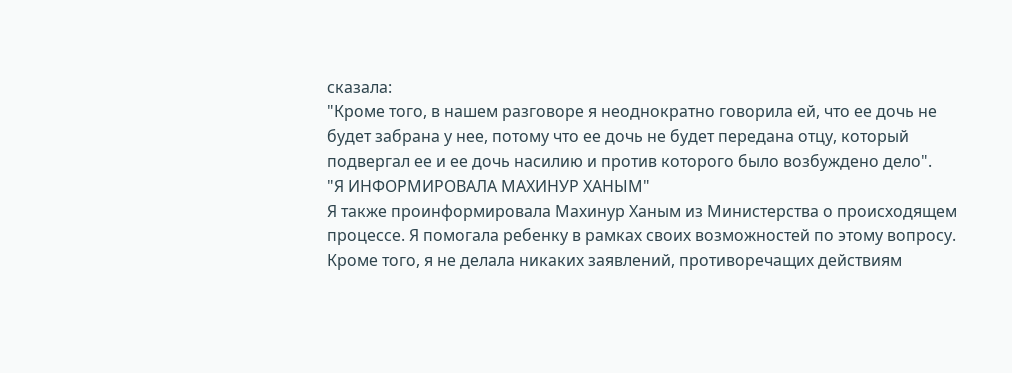сказала:
"Кроме того, в нашем разговоре я неоднократно говорила ей, что ее дочь не будет забрана у нее, потому что ее дочь не будет передана отцу, который подвергал ее и ее дочь насилию и против которого было возбуждено дело".
"Я ИНФОРМИРОВАЛА МАХИНУР ХАНЫМ"
Я также проинформировала Махинур Ханым из Министерства о происходящем процессе. Я помогала ребенку в рамках своих возможностей по этому вопросу. Кроме того, я не делала никаких заявлений, противоречащих действиям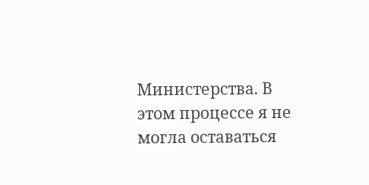Министерства. В этом процессе я не могла оставаться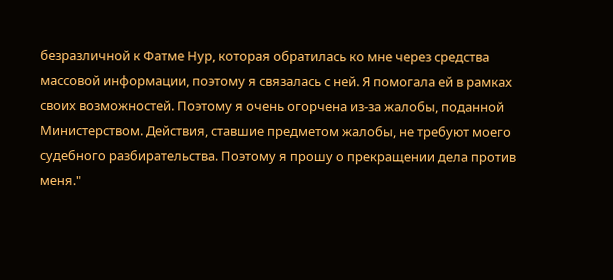безразличной к Фатме Нур, которая обратилась ко мне через средства массовой информации, поэтому я связалась с ней. Я помогала ей в рамках своих возможностей. Поэтому я очень огорчена из-за жалобы, поданной Министерством. Действия, ставшие предметом жалобы, не требуют моего судебного разбирательства. Поэтому я прошу о прекращении дела против меня."